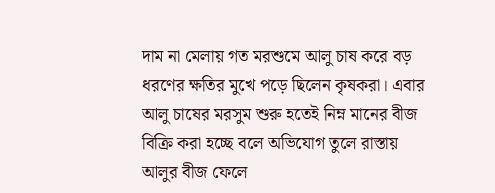দাম না মেলায় গত মরশুমে আলু চাষ করে বড় ধরণের ক্ষতির মুখে পড়ে ছিলেন কৃষকরা। এবার আলু চাষের মরসুম শুরু হতেই নিম্ন মানের বীজ বিক্রি করা হচ্ছে বলে অভিযোগ তুলে রাস্তায় আলুর বীজ ফেলে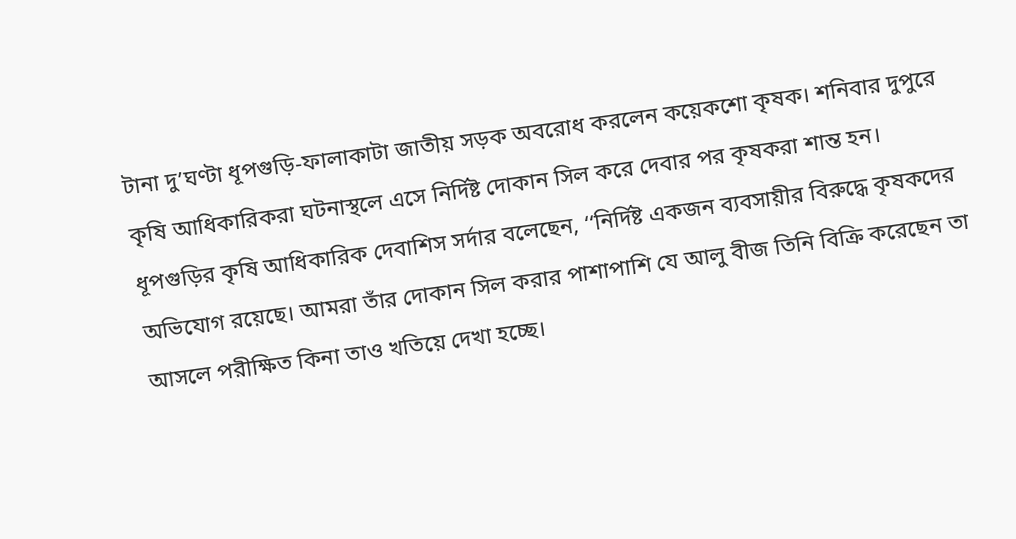টানা দু’ঘণ্টা ধূপগুড়ি-ফালাকাটা জাতীয় সড়ক অবরোধ করলেন কয়েকশো কৃষক। শনিবার দুপুরে কৃষি আধিকারিকরা ঘটনাস্থলে এসে নির্দিষ্ট দোকান সিল করে দেবার পর কৃষকরা শান্ত হন।
ধূপগুড়ির কৃষি আধিকারিক দেবাশিস সর্দার বলেছেন, ‘‘নির্দিষ্ট একজন ব্যবসায়ীর বিরুদ্ধে কৃষকদের অভিযোগ রয়েছে। আমরা তাঁর দোকান সিল করার পাশাপাশি যে আলু বীজ তিনি বিক্রি করেছেন তা আসলে পরীক্ষিত কিনা তাও খতিয়ে দেখা হচ্ছে।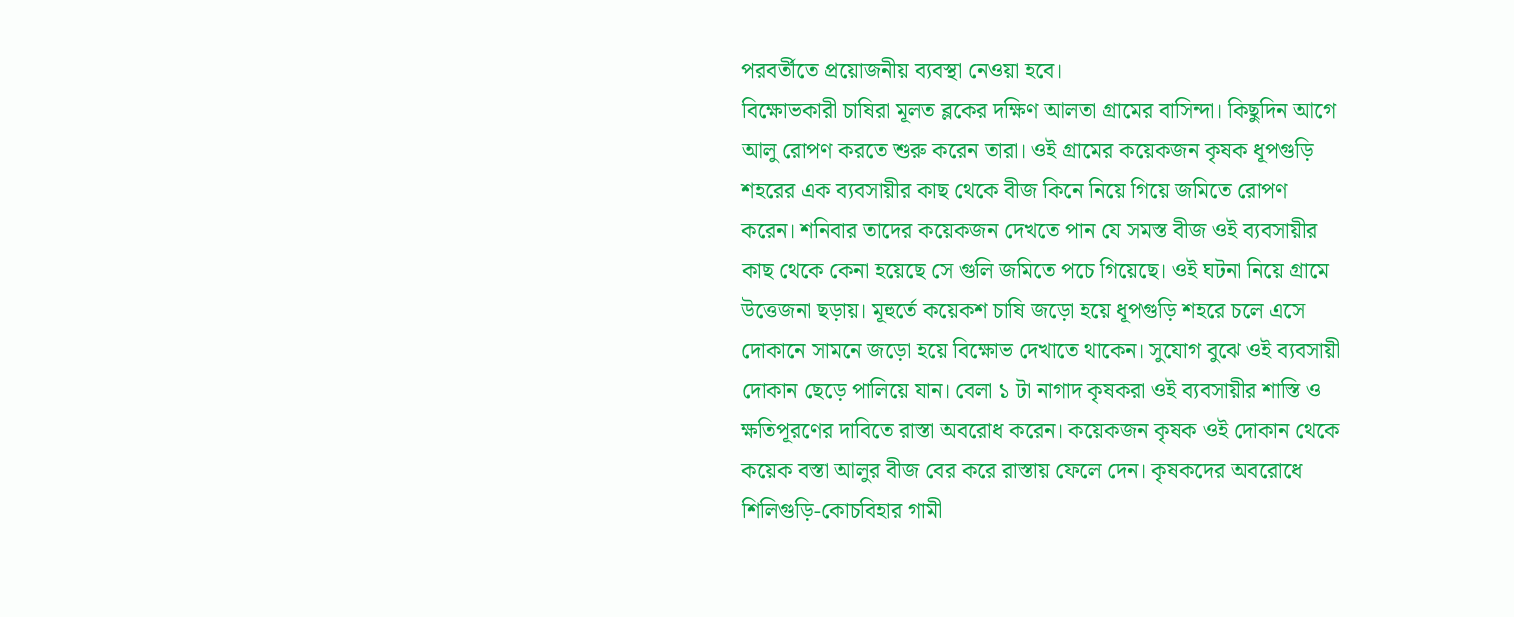পরবর্তীতে প্রয়োজনীয় ব্যবস্থা নেওয়া হবে।
বিক্ষোভকারী চাষিরা মূলত ব্লকের দক্ষিণ আলতা গ্রামের বাসিন্দা। কিছুদিন আগে আলু রোপণ করতে শুরু করেন তারা। ওই গ্রামের কয়েকজন কৃষক ধূপগুড়ি শহরের এক ব্যবসায়ীর কাছ থেকে বীজ কিনে নিয়ে গিয়ে জমিতে রোপণ করেন। শনিবার তাদের কয়েকজন দেখতে পান যে সমস্ত বীজ ওই ব্যবসায়ীর কাছ থেকে কেনা হয়েছে সে গুলি জমিতে পচে গিয়েছে। ওই ঘটনা নিয়ে গ্রামে উত্তেজনা ছড়ায়। মূহুর্তে কয়েকশ চাষি জড়ো হয়ে ধূপগুড়ি শহরে চলে এসে দোকানে সামনে জড়ো হয়ে বিক্ষোভ দেখাতে থাকেন। সুযোগ বুঝে ওই ব্যবসায়ী দোকান ছেড়ে পালিয়ে যান। বেলা ১ টা নাগাদ কৃষকরা ওই ব্যবসায়ীর শাস্তি ও ক্ষতিপূরণের দাবিতে রাস্তা অবরোধ করেন। কয়েকজন কৃষক ওই দোকান থেকে কয়েক বস্তা আলুর বীজ বের করে রাস্তায় ফেলে দেন। কৃষকদের অবরোধে শিলিগুড়ি-কোচবিহার গামী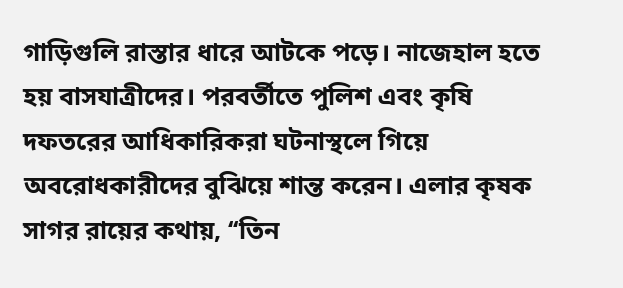গাড়িগুলি রাস্তার ধারে আটকে পড়ে। নাজেহাল হতে হয় বাসযাত্রীদের। পরবর্তীতে পুলিশ এবং কৃষি দফতরের আধিকারিকরা ঘটনাস্থলে গিয়ে অবরোধকারীদের বুঝিয়ে শান্ত করেন। এলার কৃষক সাগর রায়ের কথায়, ‘‘তিন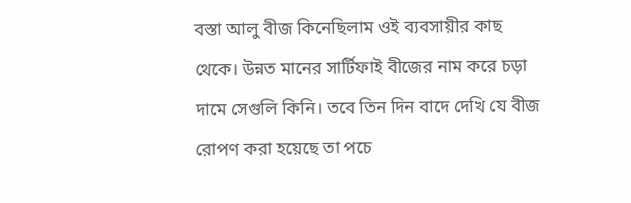বস্তা আলু বীজ কিনেছিলাম ওই ব্যবসায়ীর কাছ থেকে। উন্নত মানের সার্টিফাই বীজের নাম করে চড়া দামে সেগুলি কিনি। তবে তিন দিন বাদে দেখি যে বীজ রোপণ করা হয়েছে তা পচে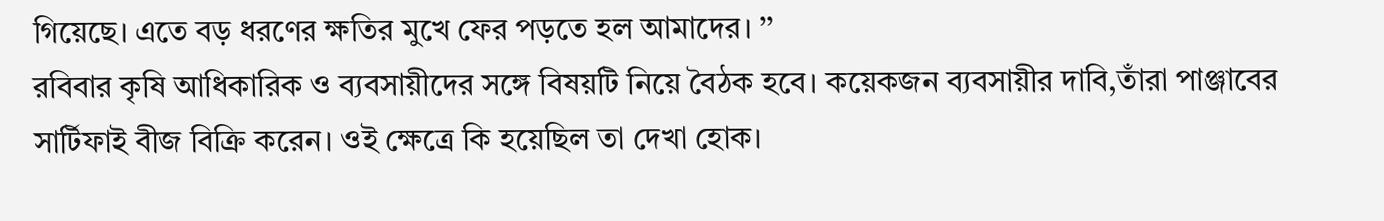গিয়েছে। এতে বড় ধরণের ক্ষতির মুখে ফের পড়তে হল আমাদের। ’’
রবিবার কৃষি আধিকারিক ও ব্যবসায়ীদের সঙ্গে বিষয়টি নিয়ে বৈঠক হবে। কয়েকজন ব্যবসায়ীর দাবি,তাঁরা পাঞ্জাবের সার্টিফাই বীজ বিক্রি করেন। ওই ক্ষেত্রে কি হয়েছিল তা দেখা হোক।